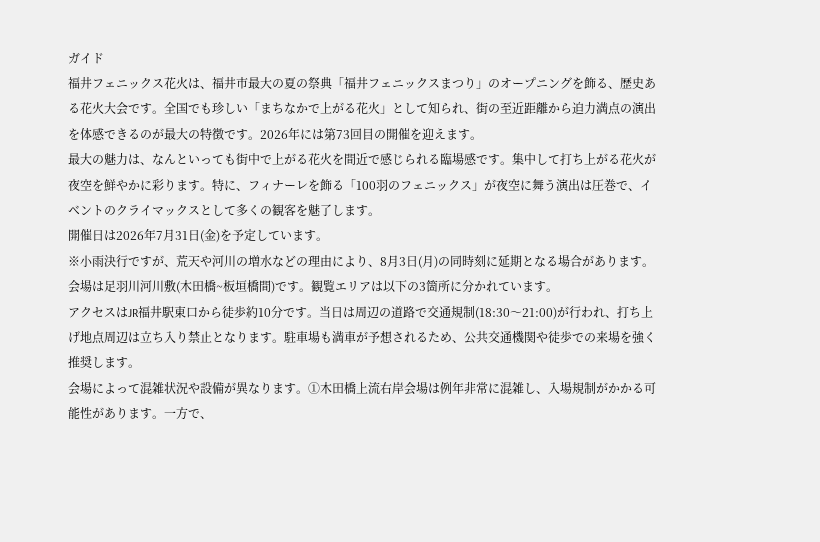ガイド
福井フェニックス花火は、福井市最大の夏の祭典「福井フェニックスまつり」のオープニングを飾る、歴史ある花火大会です。全国でも珍しい「まちなかで上がる花火」として知られ、街の至近距離から迫力満点の演出を体感できるのが最大の特徴です。2026年には第73回目の開催を迎えます。
最大の魅力は、なんといっても街中で上がる花火を間近で感じられる臨場感です。集中して打ち上がる花火が夜空を鮮やかに彩ります。特に、フィナーレを飾る「100羽のフェニックス」が夜空に舞う演出は圧巻で、イベントのクライマックスとして多くの観客を魅了します。
開催日は2026年7月31日(金)を予定しています。
※小雨決行ですが、荒天や河川の増水などの理由により、8月3日(月)の同時刻に延期となる場合があります。
会場は足羽川河川敷(木田橋~板垣橋間)です。観覧エリアは以下の3箇所に分かれています。
アクセスはJR福井駅東口から徒歩約10分です。当日は周辺の道路で交通規制(18:30〜21:00)が行われ、打ち上げ地点周辺は立ち入り禁止となります。駐車場も満車が予想されるため、公共交通機関や徒歩での来場を強く推奨します。
会場によって混雑状況や設備が異なります。①木田橋上流右岸会場は例年非常に混雑し、入場規制がかかる可能性があります。一方で、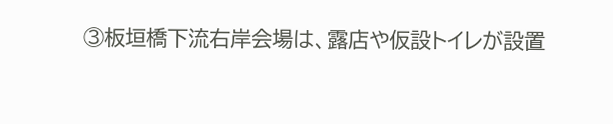③板垣橋下流右岸会場は、露店や仮設トイレが設置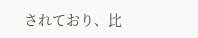されており、比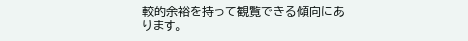較的余裕を持って観覧できる傾向にあります。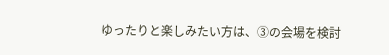ゆったりと楽しみたい方は、③の会場を検討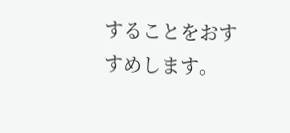することをおすすめします。